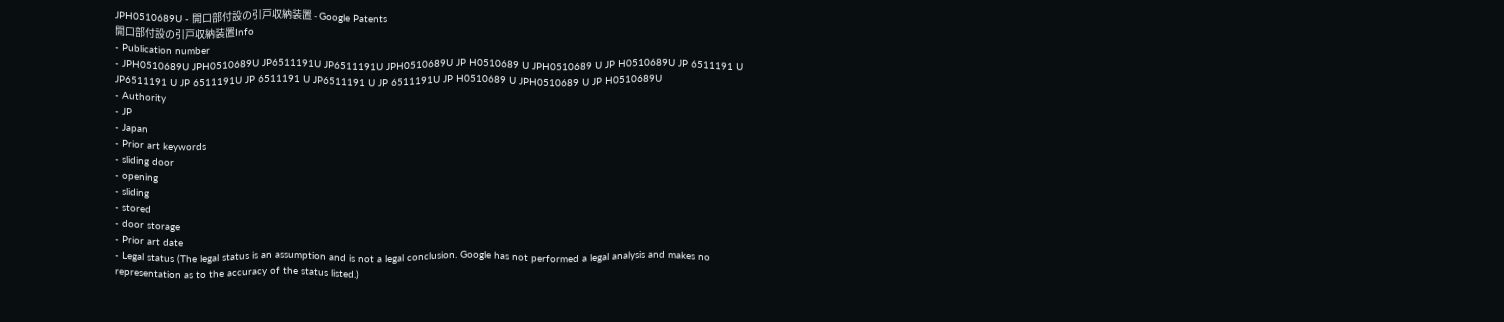JPH0510689U - 開口部付設の引戸収納装置 - Google Patents
開口部付設の引戸収納装置Info
- Publication number
- JPH0510689U JPH0510689U JP6511191U JP6511191U JPH0510689U JP H0510689 U JPH0510689 U JP H0510689U JP 6511191 U JP6511191 U JP 6511191U JP 6511191 U JP6511191 U JP 6511191U JP H0510689 U JPH0510689 U JP H0510689U
- Authority
- JP
- Japan
- Prior art keywords
- sliding door
- opening
- sliding
- stored
- door storage
- Prior art date
- Legal status (The legal status is an assumption and is not a legal conclusion. Google has not performed a legal analysis and makes no representation as to the accuracy of the status listed.)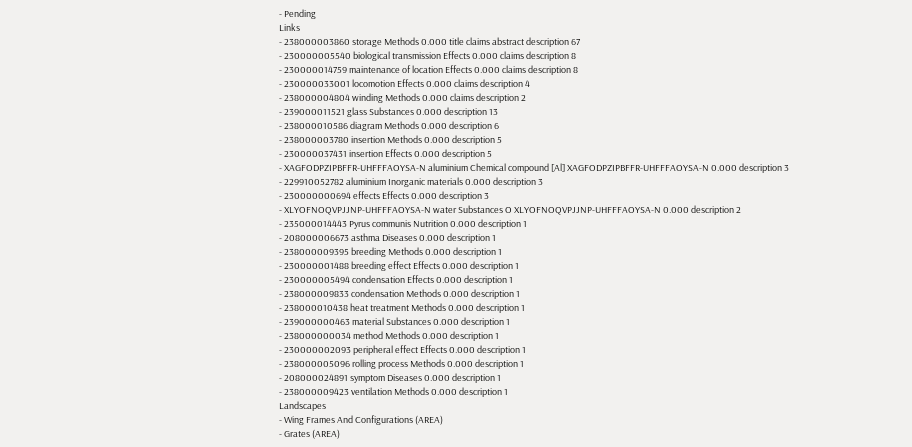- Pending
Links
- 238000003860 storage Methods 0.000 title claims abstract description 67
- 230000005540 biological transmission Effects 0.000 claims description 8
- 230000014759 maintenance of location Effects 0.000 claims description 8
- 230000033001 locomotion Effects 0.000 claims description 4
- 238000004804 winding Methods 0.000 claims description 2
- 239000011521 glass Substances 0.000 description 13
- 238000010586 diagram Methods 0.000 description 6
- 238000003780 insertion Methods 0.000 description 5
- 230000037431 insertion Effects 0.000 description 5
- XAGFODPZIPBFFR-UHFFFAOYSA-N aluminium Chemical compound [Al] XAGFODPZIPBFFR-UHFFFAOYSA-N 0.000 description 3
- 229910052782 aluminium Inorganic materials 0.000 description 3
- 230000000694 effects Effects 0.000 description 3
- XLYOFNOQVPJJNP-UHFFFAOYSA-N water Substances O XLYOFNOQVPJJNP-UHFFFAOYSA-N 0.000 description 2
- 235000014443 Pyrus communis Nutrition 0.000 description 1
- 208000006673 asthma Diseases 0.000 description 1
- 238000009395 breeding Methods 0.000 description 1
- 230000001488 breeding effect Effects 0.000 description 1
- 230000005494 condensation Effects 0.000 description 1
- 238000009833 condensation Methods 0.000 description 1
- 238000010438 heat treatment Methods 0.000 description 1
- 239000000463 material Substances 0.000 description 1
- 238000000034 method Methods 0.000 description 1
- 230000002093 peripheral effect Effects 0.000 description 1
- 238000005096 rolling process Methods 0.000 description 1
- 208000024891 symptom Diseases 0.000 description 1
- 238000009423 ventilation Methods 0.000 description 1
Landscapes
- Wing Frames And Configurations (AREA)
- Grates (AREA)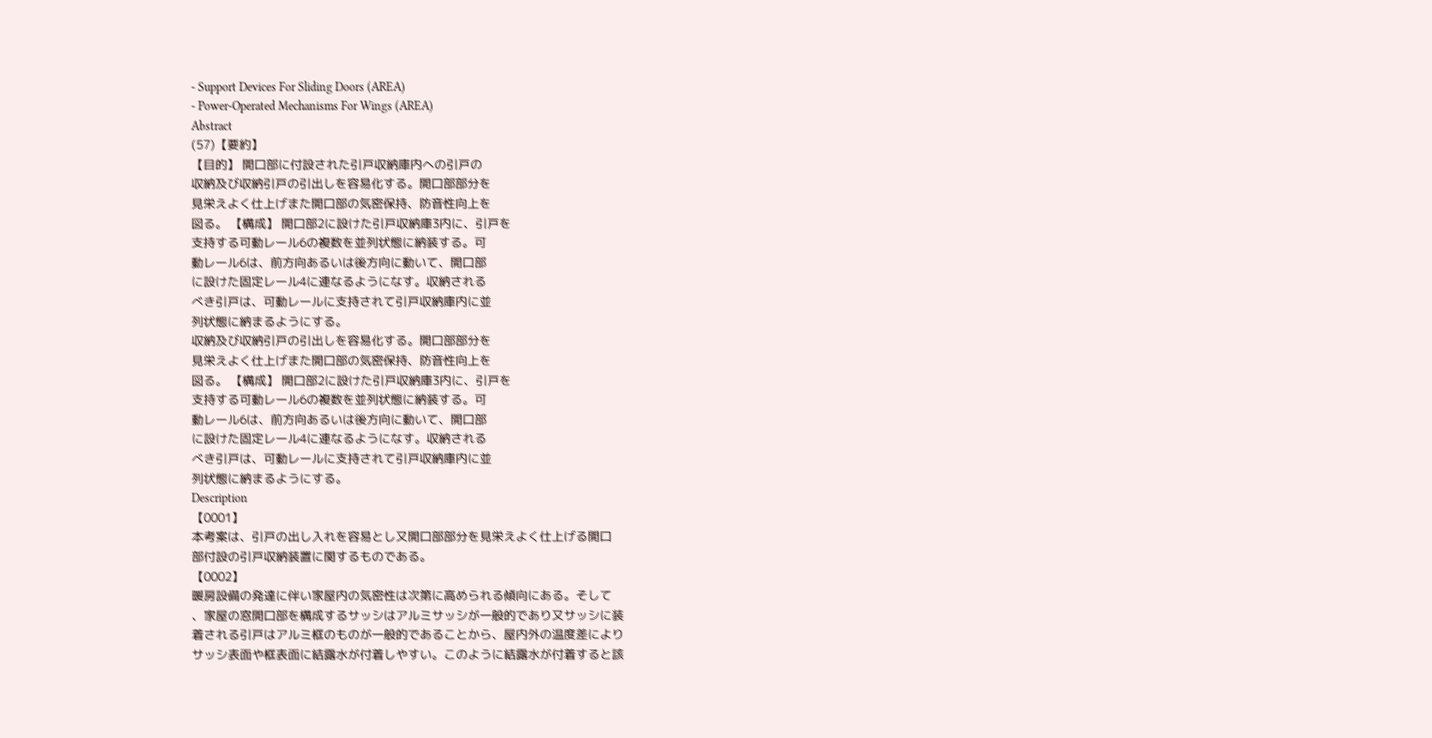- Support Devices For Sliding Doors (AREA)
- Power-Operated Mechanisms For Wings (AREA)
Abstract
(57)【要約】
【目的】 開口部に付設された引戸収納庫内への引戸の
収納及び収納引戸の引出しを容易化する。開口部部分を
見栄えよく仕上げまた開口部の気密保持、防音性向上を
図る。 【構成】 開口部2に設けた引戸収納庫3内に、引戸を
支持する可動レール6の複数を並列状態に納装する。可
動レール6は、前方向あるいは後方向に動いて、開口部
に設けた固定レール4に連なるようになす。収納される
べき引戸は、可動レールに支持されて引戸収納庫内に並
列状態に納まるようにする。
収納及び収納引戸の引出しを容易化する。開口部部分を
見栄えよく仕上げまた開口部の気密保持、防音性向上を
図る。 【構成】 開口部2に設けた引戸収納庫3内に、引戸を
支持する可動レール6の複数を並列状態に納装する。可
動レール6は、前方向あるいは後方向に動いて、開口部
に設けた固定レール4に連なるようになす。収納される
べき引戸は、可動レールに支持されて引戸収納庫内に並
列状態に納まるようにする。
Description
【0001】
本考案は、引戸の出し入れを容易とし又開口部部分を見栄えよく仕上げる開口
部付設の引戸収納装置に関するものである。
【0002】
暖房設備の発達に伴い家屋内の気密性は次第に高められる傾向にある。そして
、家屋の窓開口部を構成するサッシはアルミサッシが一般的であり又サッシに装
着される引戸はアルミ框のものが一般的であることから、屋内外の温度差により
サッシ表面や框表面に結露水が付着しやすい。このように結露水が付着すると該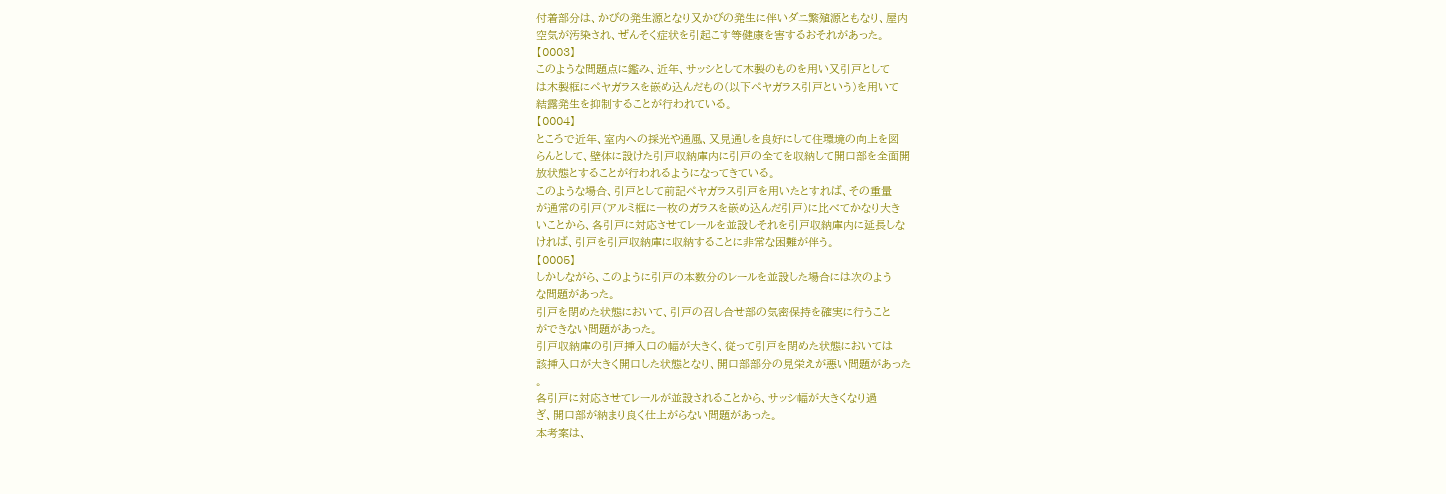付着部分は、かびの発生源となり又かびの発生に伴いダニ繁殖源ともなり、屋内
空気が汚染され、ぜんそく症状を引起こす等健康を害するおそれがあった。
【0003】
このような問題点に鑑み、近年、サッシとして木製のものを用い又引戸として
は木製框にペヤガラスを嵌め込んだもの(以下ペヤガラス引戸という)を用いて
結露発生を抑制することが行われている。
【0004】
ところで近年、室内への採光や通風、又見通しを良好にして住環境の向上を図
らんとして、壁体に設けた引戸収納庫内に引戸の全てを収納して開口部を全面開
放状態とすることが行われるようになってきている。
このような場合、引戸として前記ペヤガラス引戸を用いたとすれば、その重量
が通常の引戸(アルミ框に一枚のガラスを嵌め込んだ引戸)に比べてかなり大き
いことから、各引戸に対応させてレールを並設しそれを引戸収納庫内に延長しな
ければ、引戸を引戸収納庫に収納することに非常な困難が伴う。
【0005】
しかしながら、このように引戸の本数分のレールを並設した場合には次のよう
な問題があった。
引戸を閉めた状態において、引戸の召し合せ部の気密保持を確実に行うこと
ができない問題があった。
引戸収納庫の引戸挿入口の幅が大きく、従って引戸を閉めた状態においては
該挿入口が大きく開口した状態となり、開口部部分の見栄えが悪い問題があった
。
各引戸に対応させてレールが並設されることから、サッシ幅が大きくなり過
ぎ、開口部が納まり良く仕上がらない問題があった。
本考案は、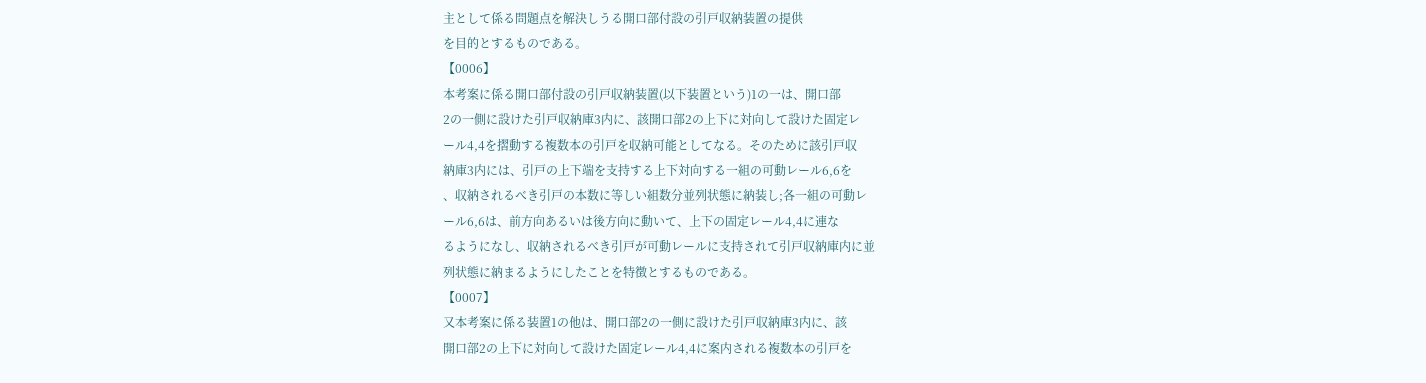主として係る問題点を解決しうる開口部付設の引戸収納装置の提供
を目的とするものである。
【0006】
本考案に係る開口部付設の引戸収納装置(以下装置という)1の一は、開口部
2の一側に設けた引戸収納庫3内に、該開口部2の上下に対向して設けた固定レ
ール4,4を摺動する複数本の引戸を収納可能としてなる。そのために該引戸収
納庫3内には、引戸の上下端を支持する上下対向する一組の可動レール6,6を
、収納されるべき引戸の本数に等しい組数分並列状態に納装し;各一組の可動レ
ール6,6は、前方向あるいは後方向に動いて、上下の固定レール4,4に連な
るようになし、収納されるべき引戸が可動レールに支持されて引戸収納庫内に並
列状態に納まるようにしたことを特徴とするものである。
【0007】
又本考案に係る装置1の他は、開口部2の一側に設けた引戸収納庫3内に、該
開口部2の上下に対向して設けた固定レール4,4に案内される複数本の引戸を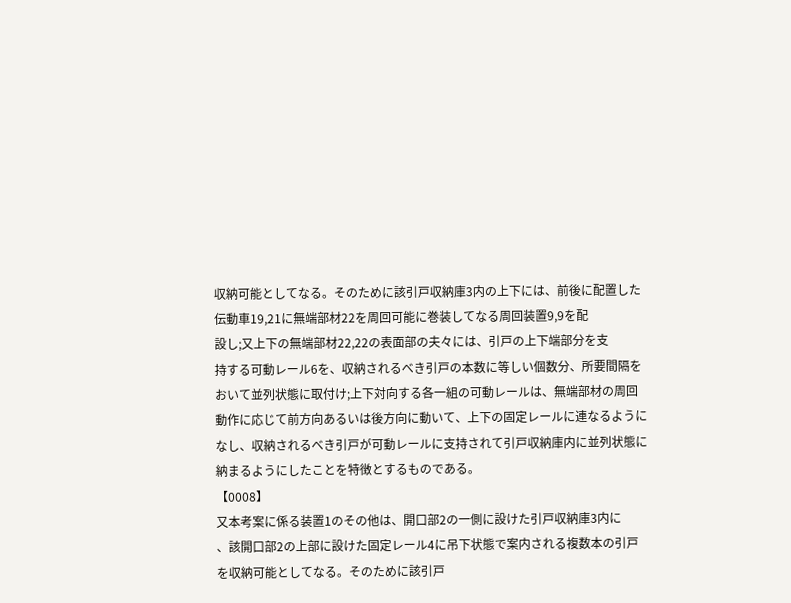収納可能としてなる。そのために該引戸収納庫3内の上下には、前後に配置した
伝動車19,21に無端部材22を周回可能に巻装してなる周回装置9,9を配
設し;又上下の無端部材22,22の表面部の夫々には、引戸の上下端部分を支
持する可動レール6を、収納されるべき引戸の本数に等しい個数分、所要間隔を
おいて並列状態に取付け;上下対向する各一組の可動レールは、無端部材の周回
動作に応じて前方向あるいは後方向に動いて、上下の固定レールに連なるように
なし、収納されるべき引戸が可動レールに支持されて引戸収納庫内に並列状態に
納まるようにしたことを特徴とするものである。
【0008】
又本考案に係る装置1のその他は、開口部2の一側に設けた引戸収納庫3内に
、該開口部2の上部に設けた固定レール4に吊下状態で案内される複数本の引戸
を収納可能としてなる。そのために該引戸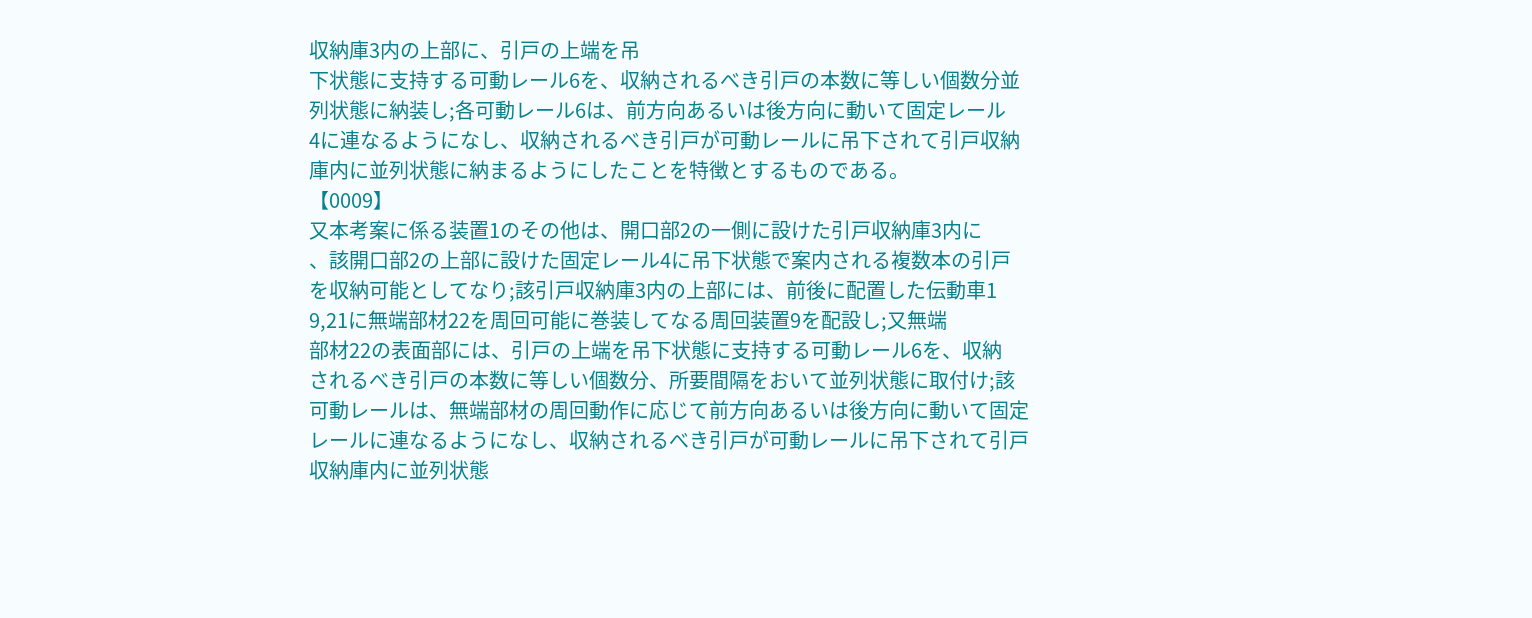収納庫3内の上部に、引戸の上端を吊
下状態に支持する可動レール6を、収納されるべき引戸の本数に等しい個数分並
列状態に納装し;各可動レール6は、前方向あるいは後方向に動いて固定レール
4に連なるようになし、収納されるべき引戸が可動レールに吊下されて引戸収納
庫内に並列状態に納まるようにしたことを特徴とするものである。
【0009】
又本考案に係る装置1のその他は、開口部2の一側に設けた引戸収納庫3内に
、該開口部2の上部に設けた固定レール4に吊下状態で案内される複数本の引戸
を収納可能としてなり;該引戸収納庫3内の上部には、前後に配置した伝動車1
9,21に無端部材22を周回可能に巻装してなる周回装置9を配設し;又無端
部材22の表面部には、引戸の上端を吊下状態に支持する可動レール6を、収納
されるべき引戸の本数に等しい個数分、所要間隔をおいて並列状態に取付け;該
可動レールは、無端部材の周回動作に応じて前方向あるいは後方向に動いて固定
レールに連なるようになし、収納されるべき引戸が可動レールに吊下されて引戸
収納庫内に並列状態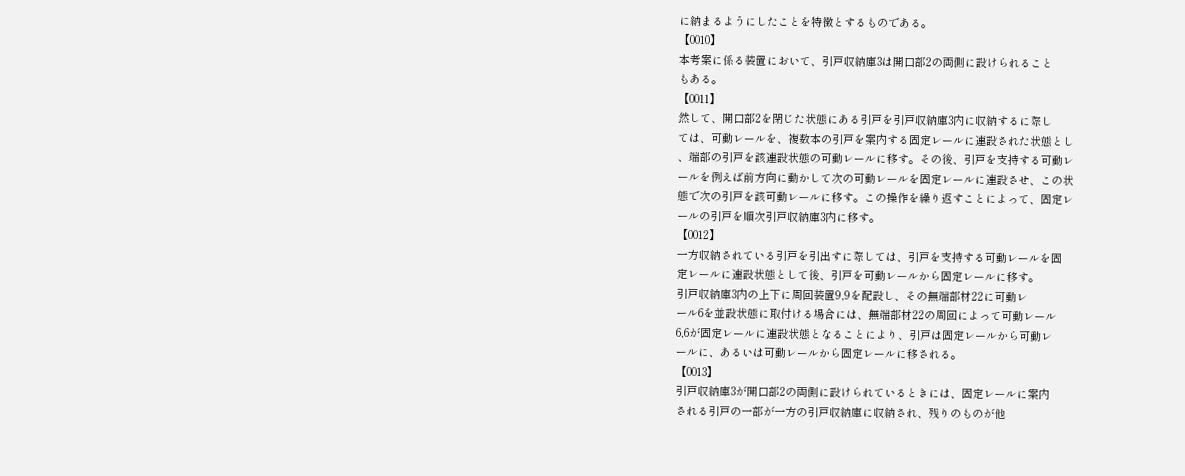に納まるようにしたことを特徴とするものである。
【0010】
本考案に係る装置において、引戸収納庫3は開口部2の両側に設けられること
もある。
【0011】
然して、開口部2を閉じた状態にある引戸を引戸収納庫3内に収納するに際し
ては、可動レールを、複数本の引戸を案内する固定レールに連設された状態とし
、端部の引戸を該連設状態の可動レールに移す。その後、引戸を支持する可動レ
ールを例えば前方向に動かして次の可動レールを固定レールに連設させ、この状
態で次の引戸を該可動レールに移す。この操作を繰り返すことによって、固定レ
ールの引戸を順次引戸収納庫3内に移す。
【0012】
一方収納されている引戸を引出すに際しては、引戸を支持する可動レールを固
定レールに連設状態として後、引戸を可動レールから固定レールに移す。
引戸収納庫3内の上下に周回装置9,9を配設し、その無端部材22に可動レ
ール6を並設状態に取付ける場合には、無端部材22の周回によって可動レール
6,6が固定レールに連設状態となることにより、引戸は固定レールから可動レ
ールに、あるいは可動レールから固定レールに移される。
【0013】
引戸収納庫3が開口部2の両側に設けられているときには、固定レールに案内
される引戸の一部が一方の引戸収納庫に収納され、残りのものが他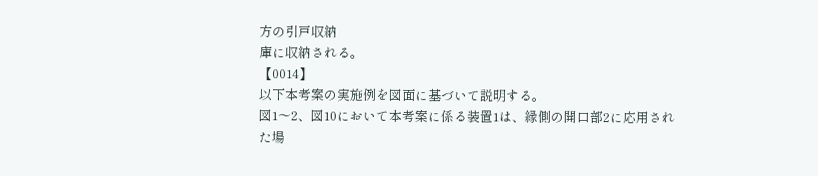方の引戸収納
庫に収納される。
【0014】
以下本考案の実施例を図面に基づいて説明する。
図1〜2、図10において本考案に係る装置1は、縁側の開口部2に応用され
た場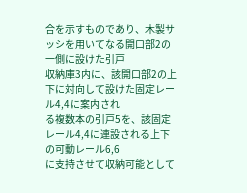合を示すものであり、木製サッシを用いてなる開口部2の一側に設けた引戸
収納庫3内に、該開口部2の上下に対向して設けた固定レール4,4に案内され
る複数本の引戸5を、該固定レール4,4に連設される上下の可動レール6,6
に支持させて収納可能として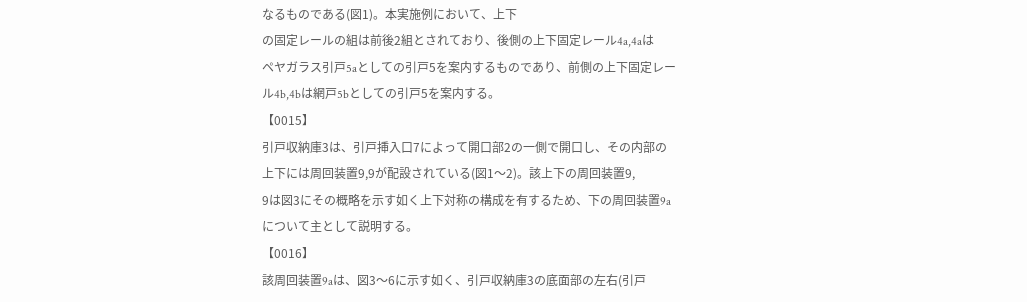なるものである(図1)。本実施例において、上下
の固定レールの組は前後2組とされており、後側の上下固定レール4a,4aは
ペヤガラス引戸5aとしての引戸5を案内するものであり、前側の上下固定レー
ル4b,4bは網戸5bとしての引戸5を案内する。
【0015】
引戸収納庫3は、引戸挿入口7によって開口部2の一側で開口し、その内部の
上下には周回装置9,9が配設されている(図1〜2)。該上下の周回装置9,
9は図3にその概略を示す如く上下対称の構成を有するため、下の周回装置9a
について主として説明する。
【0016】
該周回装置9aは、図3〜6に示す如く、引戸収納庫3の底面部の左右(引戸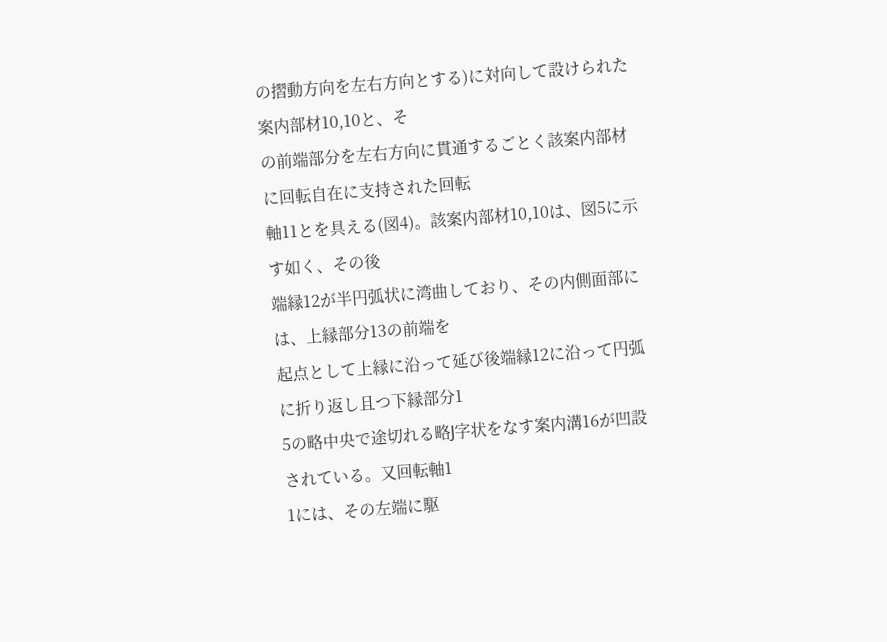の摺動方向を左右方向とする)に対向して設けられた案内部材10,10と、そ
の前端部分を左右方向に貫通するごとく該案内部材に回転自在に支持された回転
軸11とを具える(図4)。該案内部材10,10は、図5に示す如く、その後
端縁12が半円弧状に湾曲しており、その内側面部には、上縁部分13の前端を
起点として上縁に沿って延び後端縁12に沿って円弧に折り返し且つ下縁部分1
5の略中央で途切れる略J字状をなす案内溝16が凹設されている。又回転軸1
1には、その左端に駆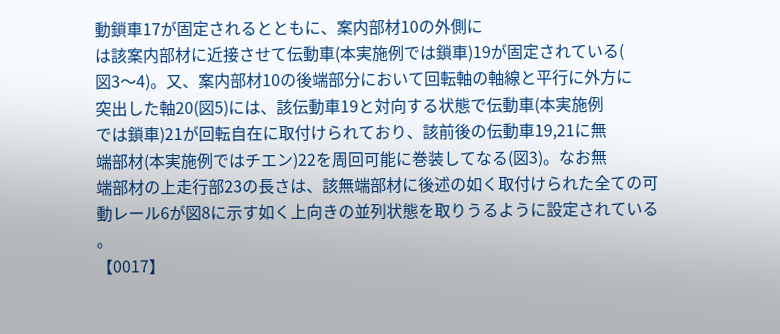動鎖車17が固定されるとともに、案内部材10の外側に
は該案内部材に近接させて伝動車(本実施例では鎖車)19が固定されている(
図3〜4)。又、案内部材10の後端部分において回転軸の軸線と平行に外方に
突出した軸20(図5)には、該伝動車19と対向する状態で伝動車(本実施例
では鎖車)21が回転自在に取付けられており、該前後の伝動車19,21に無
端部材(本実施例ではチエン)22を周回可能に巻装してなる(図3)。なお無
端部材の上走行部23の長さは、該無端部材に後述の如く取付けられた全ての可
動レール6が図8に示す如く上向きの並列状態を取りうるように設定されている
。
【0017】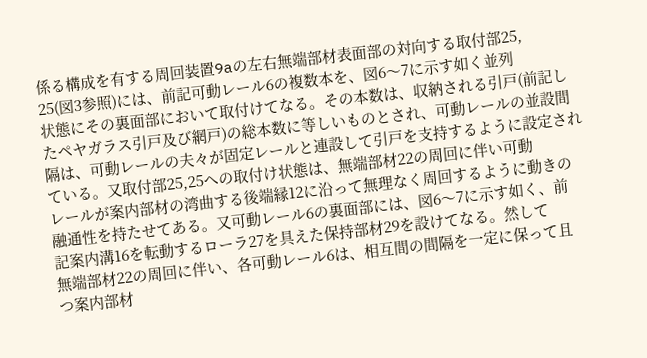係る構成を有する周回装置9aの左右無端部材表面部の対向する取付部25,
25(図3参照)には、前記可動レール6の複数本を、図6〜7に示す如く並列
状態にその裏面部において取付けてなる。その本数は、収納される引戸(前記し
たペヤガラス引戸及び網戸)の総本数に等しいものとされ、可動レールの並設間
隔は、可動レールの夫々が固定レールと連設して引戸を支持するように設定され
ている。又取付部25,25への取付け状態は、無端部材22の周回に伴い可動
レールが案内部材の湾曲する後端縁12に沿って無理なく周回するように動きの
融通性を持たせてある。又可動レール6の裏面部には、図6〜7に示す如く、前
記案内溝16を転動するローラ27を具えた保持部材29を設けてなる。然して
無端部材22の周回に伴い、各可動レール6は、相互間の間隔を一定に保って且
つ案内部材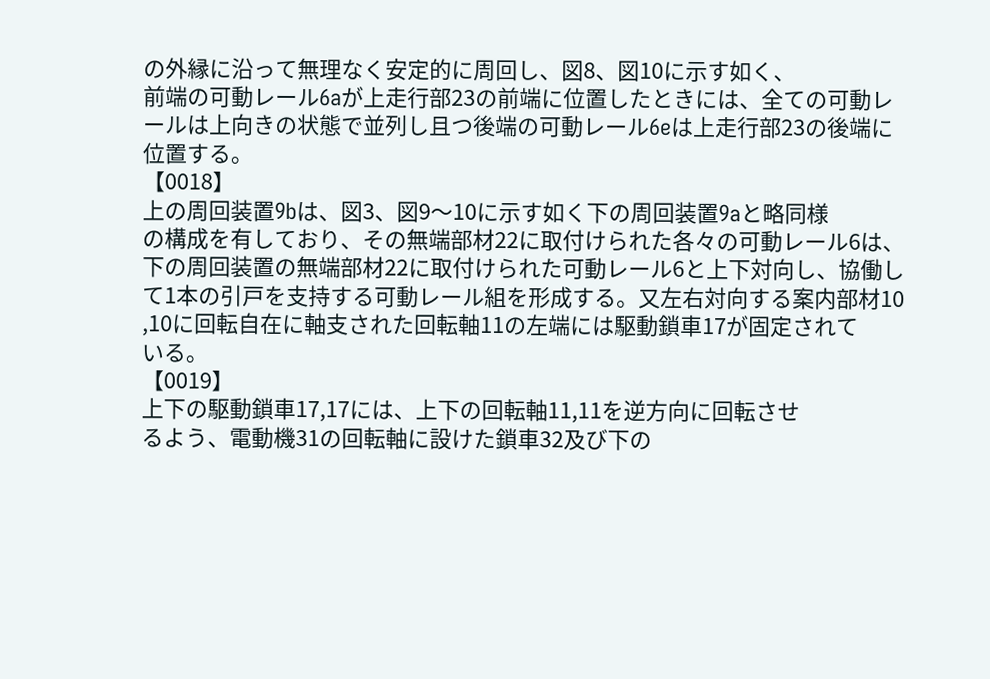の外縁に沿って無理なく安定的に周回し、図8、図10に示す如く、
前端の可動レール6aが上走行部23の前端に位置したときには、全ての可動レ
ールは上向きの状態で並列し且つ後端の可動レール6eは上走行部23の後端に
位置する。
【0018】
上の周回装置9bは、図3、図9〜10に示す如く下の周回装置9aと略同様
の構成を有しており、その無端部材22に取付けられた各々の可動レール6は、
下の周回装置の無端部材22に取付けられた可動レール6と上下対向し、協働し
て1本の引戸を支持する可動レール組を形成する。又左右対向する案内部材10
,10に回転自在に軸支された回転軸11の左端には駆動鎖車17が固定されて
いる。
【0019】
上下の駆動鎖車17,17には、上下の回転軸11,11を逆方向に回転させ
るよう、電動機31の回転軸に設けた鎖車32及び下の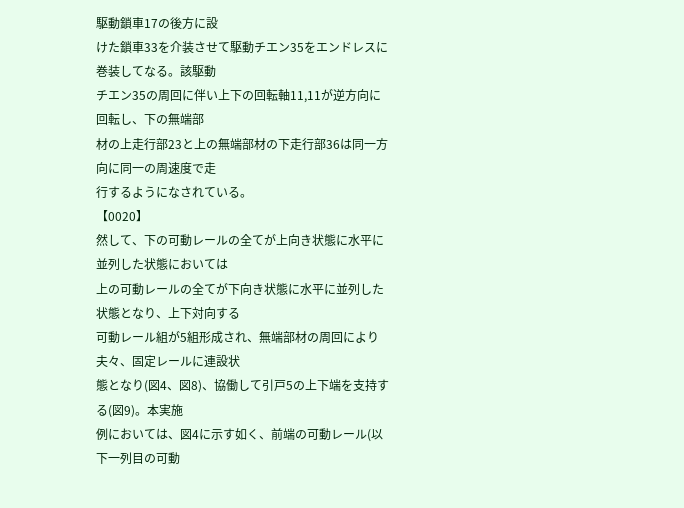駆動鎖車17の後方に設
けた鎖車33を介装させて駆動チエン35をエンドレスに巻装してなる。該駆動
チエン35の周回に伴い上下の回転軸11,11が逆方向に回転し、下の無端部
材の上走行部23と上の無端部材の下走行部36は同一方向に同一の周速度で走
行するようになされている。
【0020】
然して、下の可動レールの全てが上向き状態に水平に並列した状態においては
上の可動レールの全てが下向き状態に水平に並列した状態となり、上下対向する
可動レール組が5組形成され、無端部材の周回により夫々、固定レールに連設状
態となり(図4、図8)、協働して引戸5の上下端を支持する(図9)。本実施
例においては、図4に示す如く、前端の可動レール(以下一列目の可動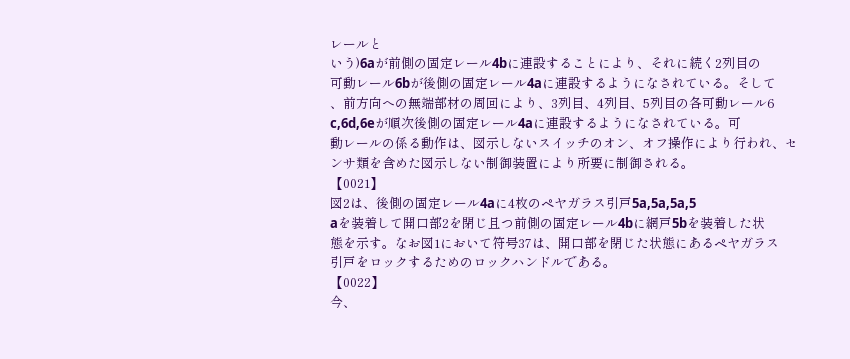レールと
いう)6aが前側の固定レール4bに連設することにより、それに続く2列目の
可動レール6bが後側の固定レール4aに連設するようになされている。そして
、前方向への無端部材の周回により、3列目、4列目、5列目の各可動レール6
c,6d,6eが順次後側の固定レール4aに連設するようになされている。可
動レールの係る動作は、図示しないスイッチのオン、オフ操作により行われ、セ
ンサ類を含めた図示しない制御装置により所要に制御される。
【0021】
図2は、後側の固定レール4aに4枚のペヤガラス引戸5a,5a,5a,5
aを装着して開口部2を閉じ且つ前側の固定レール4bに網戸5bを装着した状
態を示す。なお図1において符号37は、開口部を閉じた状態にあるペヤガラス
引戸をロックするためのロックハンドルである。
【0022】
今、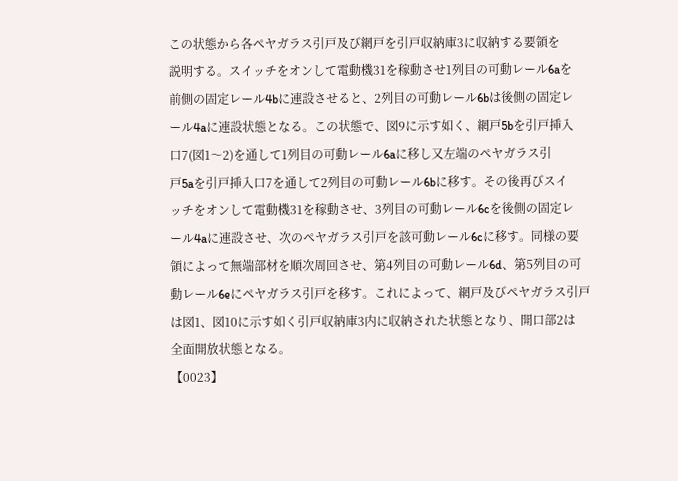この状態から各ペヤガラス引戸及び網戸を引戸収納庫3に収納する要領を
説明する。スイッチをオンして電動機31を稼動させ1列目の可動レール6aを
前側の固定レール4bに連設させると、2列目の可動レール6bは後側の固定レ
ール4aに連設状態となる。この状態で、図9に示す如く、網戸5bを引戸挿入
口7(図1〜2)を通して1列目の可動レール6aに移し又左端のペヤガラス引
戸5aを引戸挿入口7を通して2列目の可動レール6bに移す。その後再びスイ
ッチをオンして電動機31を稼動させ、3列目の可動レール6cを後側の固定レ
ール4aに連設させ、次のペヤガラス引戸を該可動レール6cに移す。同様の要
領によって無端部材を順次周回させ、第4列目の可動レール6d、第5列目の可
動レール6eにペヤガラス引戸を移す。これによって、網戸及びペヤガラス引戸
は図1、図10に示す如く引戸収納庫3内に収納された状態となり、開口部2は
全面開放状態となる。
【0023】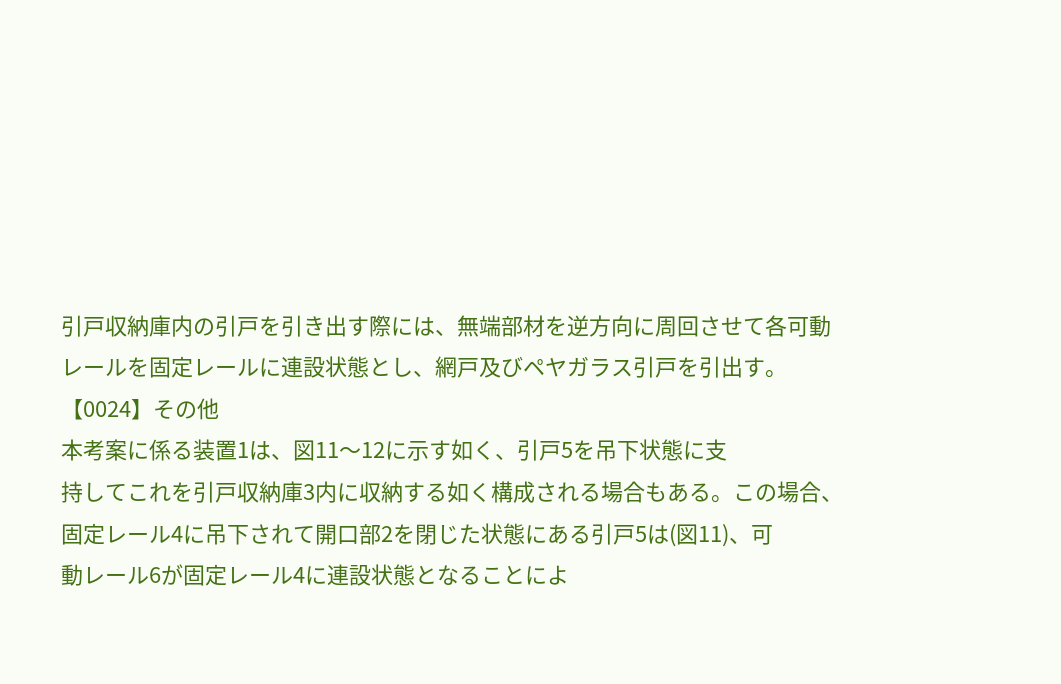引戸収納庫内の引戸を引き出す際には、無端部材を逆方向に周回させて各可動
レールを固定レールに連設状態とし、網戸及びペヤガラス引戸を引出す。
【0024】その他
本考案に係る装置1は、図11〜12に示す如く、引戸5を吊下状態に支
持してこれを引戸収納庫3内に収納する如く構成される場合もある。この場合、
固定レール4に吊下されて開口部2を閉じた状態にある引戸5は(図11)、可
動レール6が固定レール4に連設状態となることによ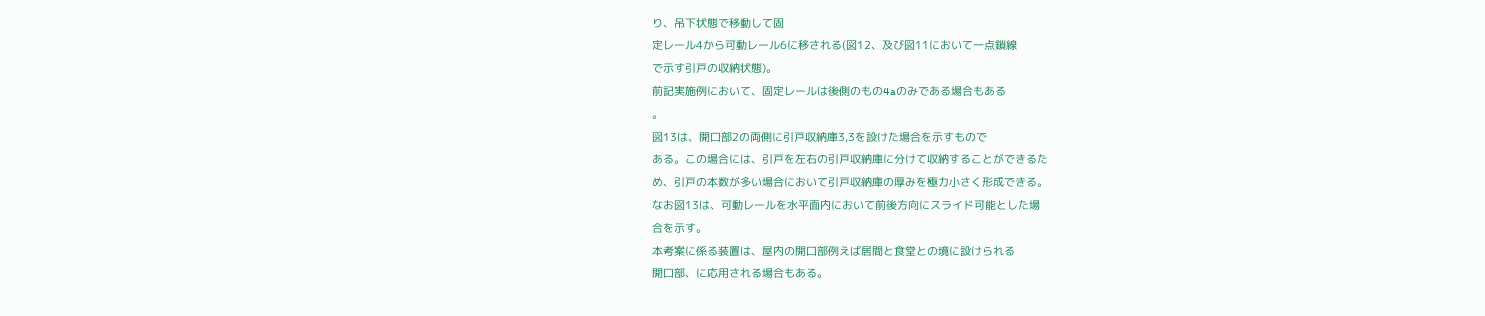り、吊下状態で移動して固
定レール4から可動レール6に移される(図12、及び図11において一点鎖線
で示す引戸の収納状態)。
前記実施例において、固定レールは後側のもの4aのみである場合もある
。
図13は、開口部2の両側に引戸収納庫3,3を設けた場合を示すもので
ある。この場合には、引戸を左右の引戸収納庫に分けて収納することができるた
め、引戸の本数が多い場合において引戸収納庫の厚みを極力小さく形成できる。
なお図13は、可動レールを水平面内において前後方向にスライド可能とした場
合を示す。
本考案に係る装置は、屋内の開口部例えば居間と食堂との境に設けられる
開口部、に応用される場合もある。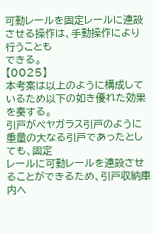可動レールを固定レールに連設させる操作は、手動操作により行うことも
できる。
【0025】
本考案は以上のように構成しているため以下の如き優れた効果を奏する。
引戸がペヤガラス引戸のように重量の大なる引戸であったとしても、固定
レールに可動レールを連設させることができるため、引戸収納庫内へ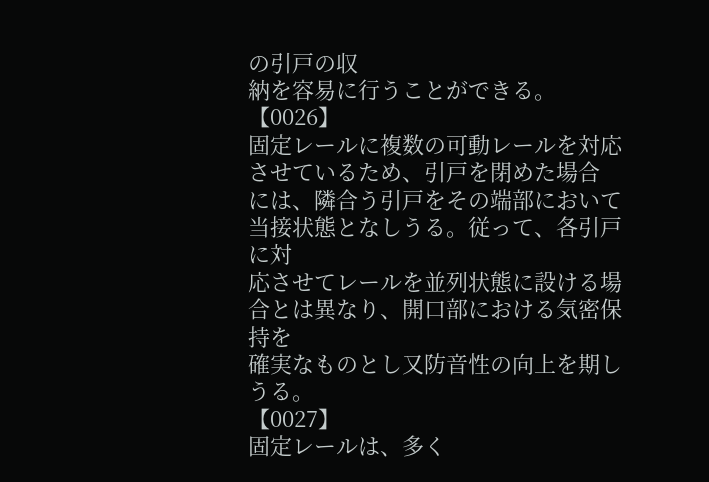の引戸の収
納を容易に行うことができる。
【0026】
固定レールに複数の可動レールを対応させているため、引戸を閉めた場合
には、隣合う引戸をその端部において当接状態となしうる。従って、各引戸に対
応させてレールを並列状態に設ける場合とは異なり、開口部における気密保持を
確実なものとし又防音性の向上を期しうる。
【0027】
固定レールは、多く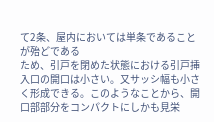て2条、屋内においては単条であることが殆どである
ため、引戸を閉めた状態における引戸挿入口の開口は小さい。又サッシ幅も小さ
く形成できる。このようなことから、開口部部分をコンパクトにしかも見栄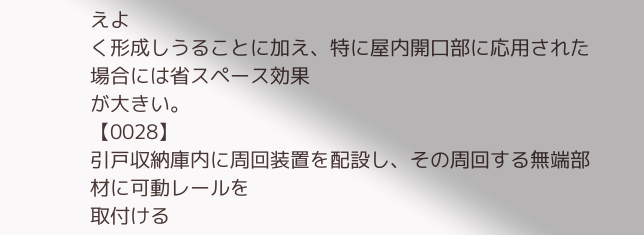えよ
く形成しうることに加え、特に屋内開口部に応用された場合には省スペース効果
が大きい。
【0028】
引戸収納庫内に周回装置を配設し、その周回する無端部材に可動レールを
取付ける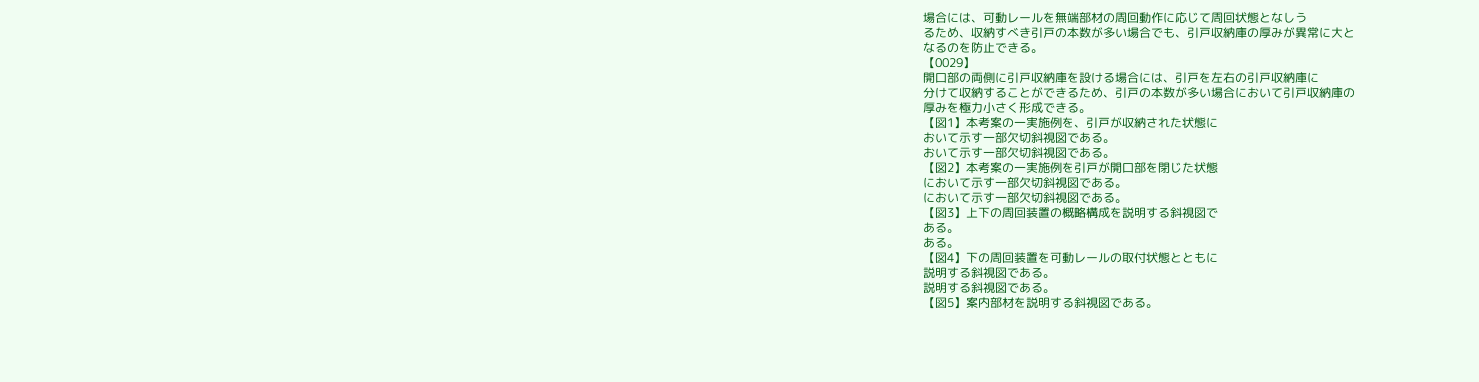場合には、可動レールを無端部材の周回動作に応じて周回状態となしう
るため、収納すべき引戸の本数が多い場合でも、引戸収納庫の厚みが異常に大と
なるのを防止できる。
【0029】
開口部の両側に引戸収納庫を設ける場合には、引戸を左右の引戸収納庫に
分けて収納することができるため、引戸の本数が多い場合において引戸収納庫の
厚みを極力小さく形成できる。
【図1】本考案の一実施例を、引戸が収納された状態に
おいて示す一部欠切斜視図である。
おいて示す一部欠切斜視図である。
【図2】本考案の一実施例を引戸が開口部を閉じた状態
において示す一部欠切斜視図である。
において示す一部欠切斜視図である。
【図3】上下の周回装置の概略構成を説明する斜視図で
ある。
ある。
【図4】下の周回装置を可動レールの取付状態とともに
説明する斜視図である。
説明する斜視図である。
【図5】案内部材を説明する斜視図である。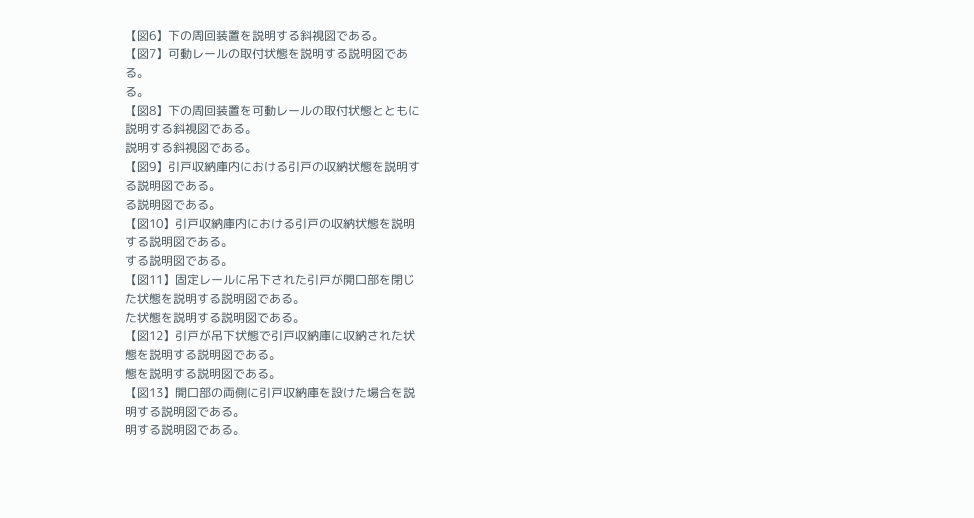【図6】下の周回装置を説明する斜視図である。
【図7】可動レールの取付状態を説明する説明図であ
る。
る。
【図8】下の周回装置を可動レールの取付状態とともに
説明する斜視図である。
説明する斜視図である。
【図9】引戸収納庫内における引戸の収納状態を説明す
る説明図である。
る説明図である。
【図10】引戸収納庫内における引戸の収納状態を説明
する説明図である。
する説明図である。
【図11】固定レールに吊下された引戸が開口部を閉じ
た状態を説明する説明図である。
た状態を説明する説明図である。
【図12】引戸が吊下状態で引戸収納庫に収納された状
態を説明する説明図である。
態を説明する説明図である。
【図13】開口部の両側に引戸収納庫を設けた場合を説
明する説明図である。
明する説明図である。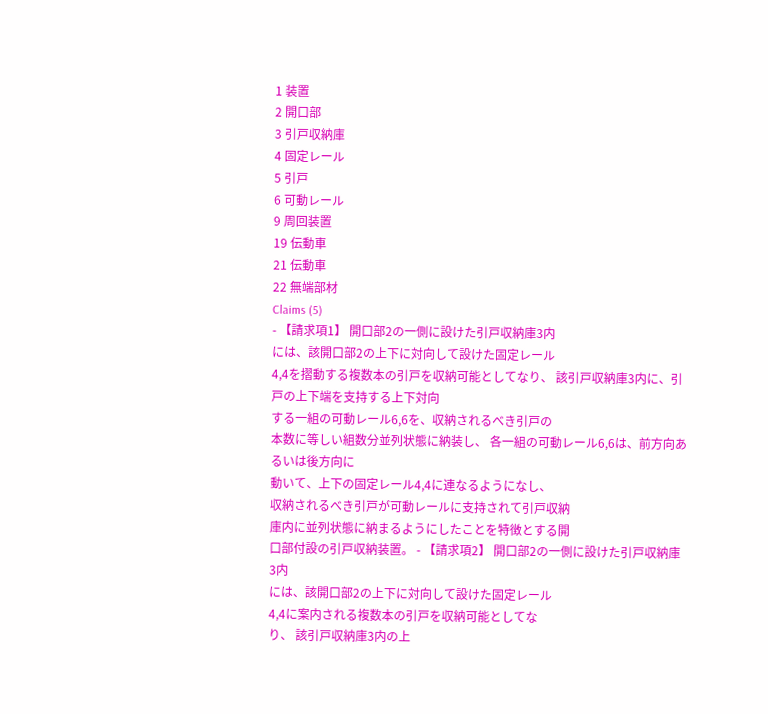1 装置
2 開口部
3 引戸収納庫
4 固定レール
5 引戸
6 可動レール
9 周回装置
19 伝動車
21 伝動車
22 無端部材
Claims (5)
- 【請求項1】 開口部2の一側に設けた引戸収納庫3内
には、該開口部2の上下に対向して設けた固定レール
4,4を摺動する複数本の引戸を収納可能としてなり、 該引戸収納庫3内に、引戸の上下端を支持する上下対向
する一組の可動レール6,6を、収納されるべき引戸の
本数に等しい組数分並列状態に納装し、 各一組の可動レール6,6は、前方向あるいは後方向に
動いて、上下の固定レール4,4に連なるようになし、
収納されるべき引戸が可動レールに支持されて引戸収納
庫内に並列状態に納まるようにしたことを特徴とする開
口部付設の引戸収納装置。 - 【請求項2】 開口部2の一側に設けた引戸収納庫3内
には、該開口部2の上下に対向して設けた固定レール
4,4に案内される複数本の引戸を収納可能としてな
り、 該引戸収納庫3内の上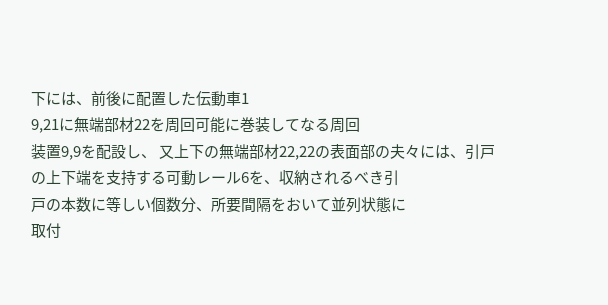下には、前後に配置した伝動車1
9,21に無端部材22を周回可能に巻装してなる周回
装置9,9を配設し、 又上下の無端部材22,22の表面部の夫々には、引戸
の上下端を支持する可動レール6を、収納されるべき引
戸の本数に等しい個数分、所要間隔をおいて並列状態に
取付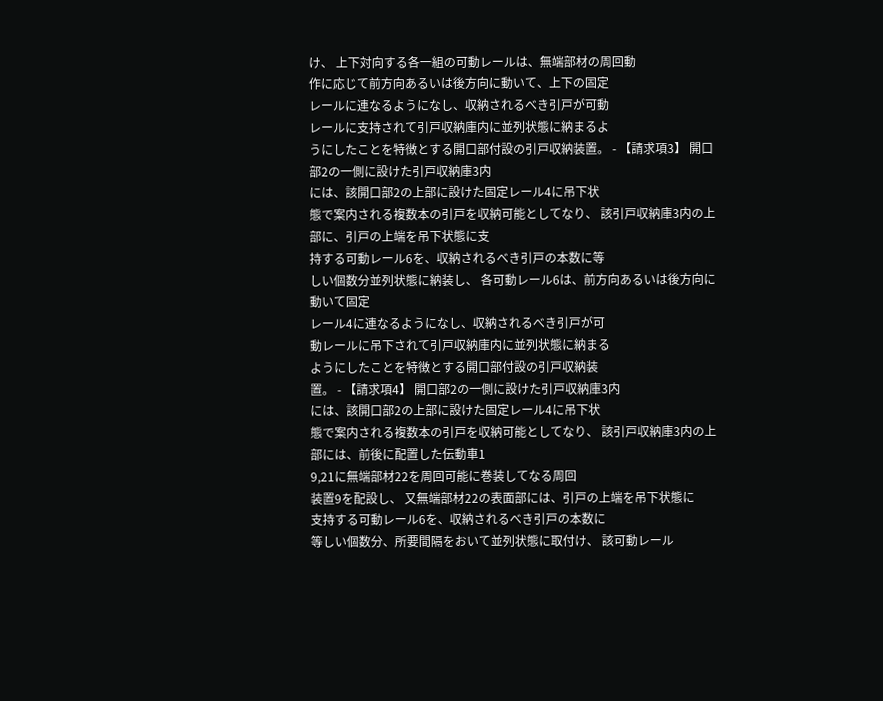け、 上下対向する各一組の可動レールは、無端部材の周回動
作に応じて前方向あるいは後方向に動いて、上下の固定
レールに連なるようになし、収納されるべき引戸が可動
レールに支持されて引戸収納庫内に並列状態に納まるよ
うにしたことを特徴とする開口部付設の引戸収納装置。 - 【請求項3】 開口部2の一側に設けた引戸収納庫3内
には、該開口部2の上部に設けた固定レール4に吊下状
態で案内される複数本の引戸を収納可能としてなり、 該引戸収納庫3内の上部に、引戸の上端を吊下状態に支
持する可動レール6を、収納されるべき引戸の本数に等
しい個数分並列状態に納装し、 各可動レール6は、前方向あるいは後方向に動いて固定
レール4に連なるようになし、収納されるべき引戸が可
動レールに吊下されて引戸収納庫内に並列状態に納まる
ようにしたことを特徴とする開口部付設の引戸収納装
置。 - 【請求項4】 開口部2の一側に設けた引戸収納庫3内
には、該開口部2の上部に設けた固定レール4に吊下状
態で案内される複数本の引戸を収納可能としてなり、 該引戸収納庫3内の上部には、前後に配置した伝動車1
9,21に無端部材22を周回可能に巻装してなる周回
装置9を配設し、 又無端部材22の表面部には、引戸の上端を吊下状態に
支持する可動レール6を、収納されるべき引戸の本数に
等しい個数分、所要間隔をおいて並列状態に取付け、 該可動レール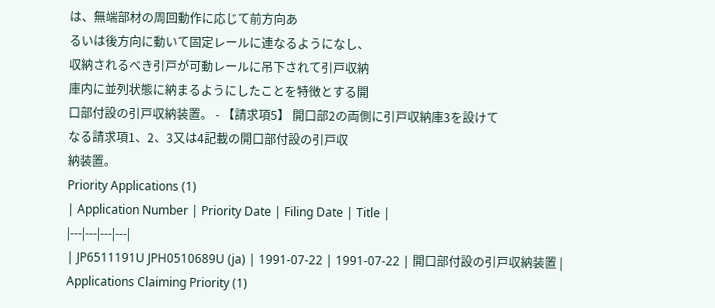は、無端部材の周回動作に応じて前方向あ
るいは後方向に動いて固定レールに連なるようになし、
収納されるべき引戸が可動レールに吊下されて引戸収納
庫内に並列状態に納まるようにしたことを特徴とする開
口部付設の引戸収納装置。 - 【請求項5】 開口部2の両側に引戸収納庫3を設けて
なる請求項1、2、3又は4記載の開口部付設の引戸収
納装置。
Priority Applications (1)
| Application Number | Priority Date | Filing Date | Title |
|---|---|---|---|
| JP6511191U JPH0510689U (ja) | 1991-07-22 | 1991-07-22 | 開口部付設の引戸収納装置 |
Applications Claiming Priority (1)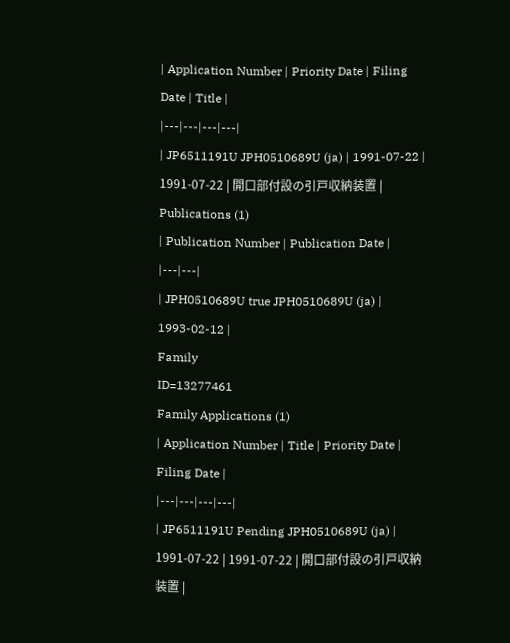| Application Number | Priority Date | Filing Date | Title |
|---|---|---|---|
| JP6511191U JPH0510689U (ja) | 1991-07-22 | 1991-07-22 | 開口部付設の引戸収納装置 |
Publications (1)
| Publication Number | Publication Date |
|---|---|
| JPH0510689U true JPH0510689U (ja) | 1993-02-12 |
Family
ID=13277461
Family Applications (1)
| Application Number | Title | Priority Date | Filing Date |
|---|---|---|---|
| JP6511191U Pending JPH0510689U (ja) | 1991-07-22 | 1991-07-22 | 開口部付設の引戸収納装置 |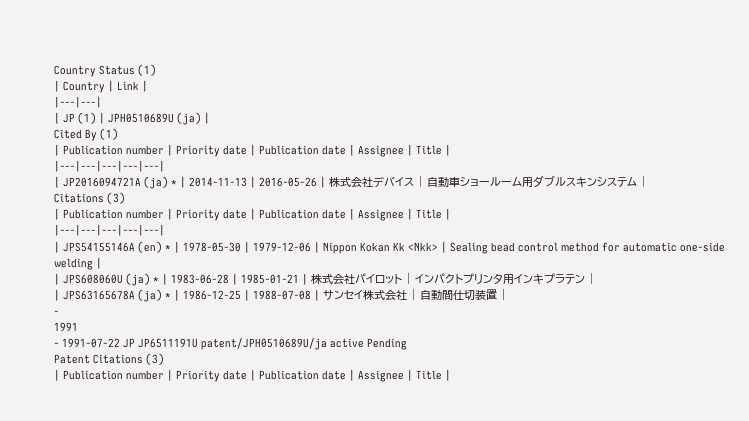Country Status (1)
| Country | Link |
|---|---|
| JP (1) | JPH0510689U (ja) |
Cited By (1)
| Publication number | Priority date | Publication date | Assignee | Title |
|---|---|---|---|---|
| JP2016094721A (ja) * | 2014-11-13 | 2016-05-26 | 株式会社デバイス | 自動車ショールーム用ダブルスキンシステム |
Citations (3)
| Publication number | Priority date | Publication date | Assignee | Title |
|---|---|---|---|---|
| JPS54155146A (en) * | 1978-05-30 | 1979-12-06 | Nippon Kokan Kk <Nkk> | Sealing bead control method for automatic one-side welding |
| JPS608060U (ja) * | 1983-06-28 | 1985-01-21 | 株式会社パイロット | インパクトプリンタ用インキプラテン |
| JPS63165678A (ja) * | 1986-12-25 | 1988-07-08 | サンセイ株式会社 | 自動間仕切装置 |
-
1991
- 1991-07-22 JP JP6511191U patent/JPH0510689U/ja active Pending
Patent Citations (3)
| Publication number | Priority date | Publication date | Assignee | Title |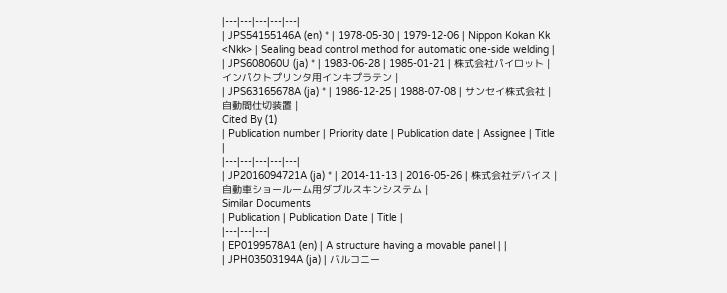|---|---|---|---|---|
| JPS54155146A (en) * | 1978-05-30 | 1979-12-06 | Nippon Kokan Kk <Nkk> | Sealing bead control method for automatic one-side welding |
| JPS608060U (ja) * | 1983-06-28 | 1985-01-21 | 株式会社パイロット | インパクトプリンタ用インキプラテン |
| JPS63165678A (ja) * | 1986-12-25 | 1988-07-08 | サンセイ株式会社 | 自動間仕切装置 |
Cited By (1)
| Publication number | Priority date | Publication date | Assignee | Title |
|---|---|---|---|---|
| JP2016094721A (ja) * | 2014-11-13 | 2016-05-26 | 株式会社デバイス | 自動車ショールーム用ダブルスキンシステム |
Similar Documents
| Publication | Publication Date | Title |
|---|---|---|
| EP0199578A1 (en) | A structure having a movable panel | |
| JPH03503194A (ja) | バルコニー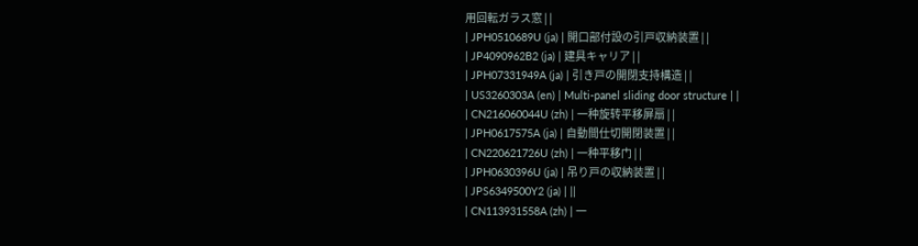用回転ガラス窓 | |
| JPH0510689U (ja) | 開口部付設の引戸収納装置 | |
| JP4090962B2 (ja) | 建具キャリア | |
| JPH07331949A (ja) | 引き戸の開閉支持構造 | |
| US3260303A (en) | Multi-panel sliding door structure | |
| CN216060044U (zh) | 一种旋转平移屏扇 | |
| JPH0617575A (ja) | 自動間仕切開閉装置 | |
| CN220621726U (zh) | 一种平移门 | |
| JPH0630396U (ja) | 吊り戸の収納装置 | |
| JPS6349500Y2 (ja) | ||
| CN113931558A (zh) | 一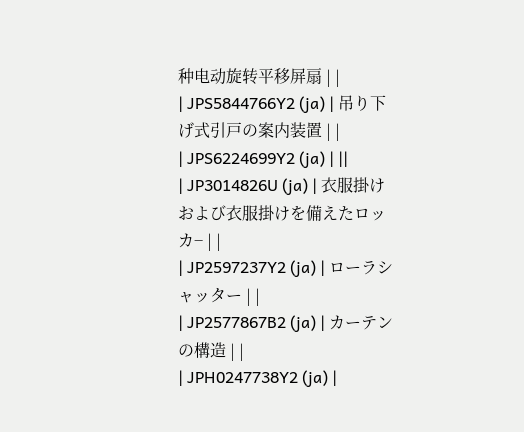种电动旋转平移屏扇 | |
| JPS5844766Y2 (ja) | 吊り下げ式引戸の案内装置 | |
| JPS6224699Y2 (ja) | ||
| JP3014826U (ja) | 衣服掛けおよび衣服掛けを備えたロッカ− | |
| JP2597237Y2 (ja) | ローラシャッター | |
| JP2577867B2 (ja) | カーテンの構造 | |
| JPH0247738Y2 (ja) |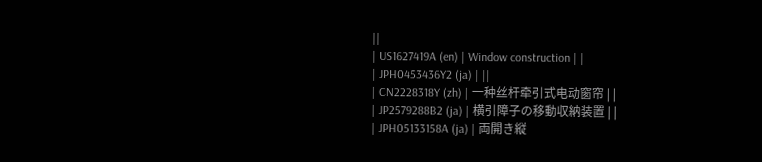||
| US1627419A (en) | Window construction | |
| JPH0453436Y2 (ja) | ||
| CN2228318Y (zh) | 一种丝杆牵引式电动窗帘 | |
| JP2579288B2 (ja) | 横引障子の移動収納装置 | |
| JPH05133158A (ja) | 両開き縦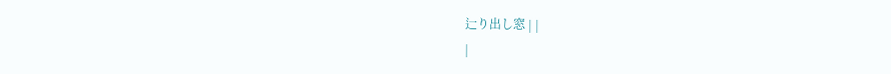辷り出し窓 | |
|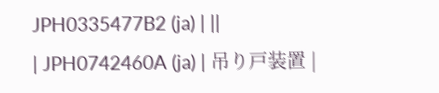JPH0335477B2 (ja) | ||
| JPH0742460A (ja) | 吊り戸装置 |